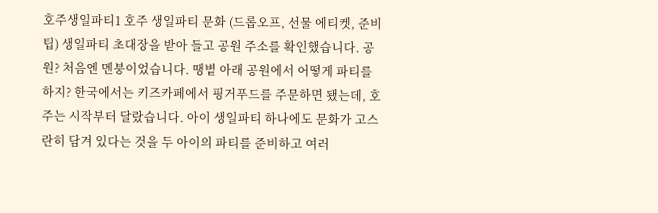호주생일파티1 호주 생일파티 문화 (드롭오프, 선물 에티켓, 준비 팁) 생일파티 초대장을 받아 들고 공원 주소를 확인했습니다. 공원? 처음엔 멘붕이었습니다. 땡볕 아래 공원에서 어떻게 파티를 하지? 한국에서는 키즈카페에서 핑거푸드를 주문하면 됐는데, 호주는 시작부터 달랐습니다. 아이 생일파티 하나에도 문화가 고스란히 담겨 있다는 것을 두 아이의 파티를 준비하고 여러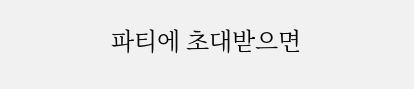파티에 초대받으면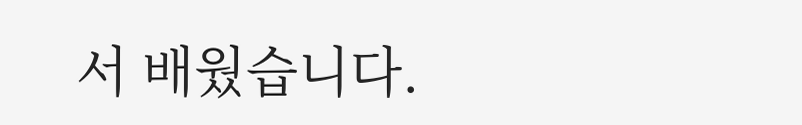서 배웠습니다.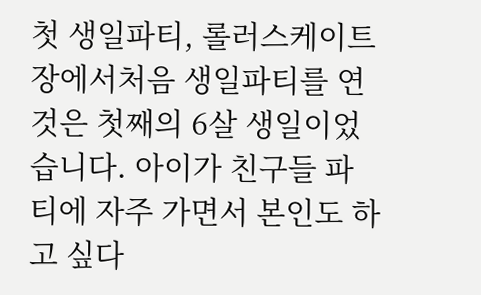첫 생일파티, 롤러스케이트장에서처음 생일파티를 연 것은 첫째의 6살 생일이었습니다. 아이가 친구들 파티에 자주 가면서 본인도 하고 싶다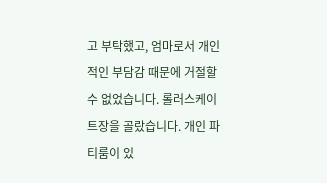고 부탁했고, 엄마로서 개인적인 부담감 때문에 거절할 수 없었습니다. 롤러스케이트장을 골랐습니다. 개인 파티룸이 있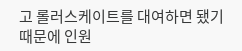고 롤러스케이트를 대여하면 됐기 때문에 인원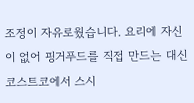조정이 자유로웠습니다. 요리에 자신이 없어 핑거푸드를 직접 만드는 대신 코스트코에서 스시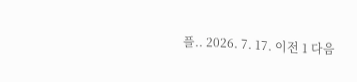플.. 2026. 7. 17. 이전 1 다음